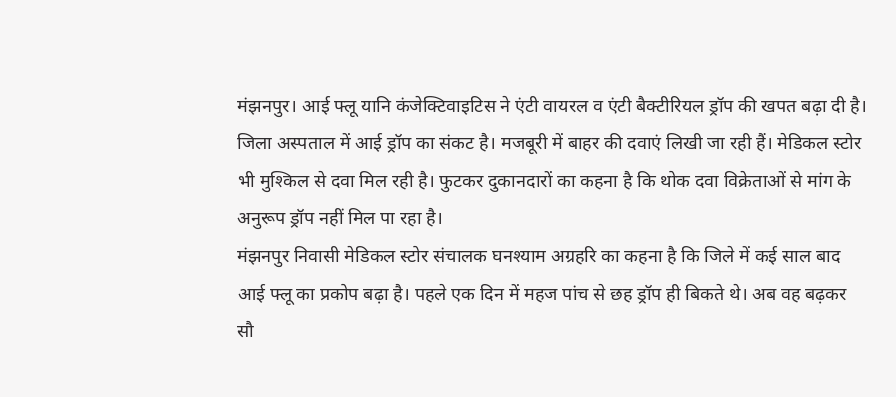मंझनपुर। आई फ्लू यानि कंजेक्टिवाइटिस ने एंटी वायरल व एंटी बैक्टीरियल ड्रॉप की खपत बढ़ा दी है। जिला अस्पताल में आई ड्रॉप का संकट है। मजबूरी में बाहर की दवाएं लिखी जा रही हैं। मेडिकल स्टोर भी मुश्किल से दवा मिल रही है। फुटकर दुकानदारों का कहना है कि थोक दवा विक्रेताओं से मांग के अनुरूप ड्रॉप नहीं मिल पा रहा है।
मंझनपुर निवासी मेडिकल स्टोर संचालक घनश्याम अग्रहरि का कहना है कि जिले में कई साल बाद आई फ्लू का प्रकोप बढ़ा है। पहले एक दिन में महज पांच से छह ड्रॉप ही बिकते थे। अब वह बढ़कर सौ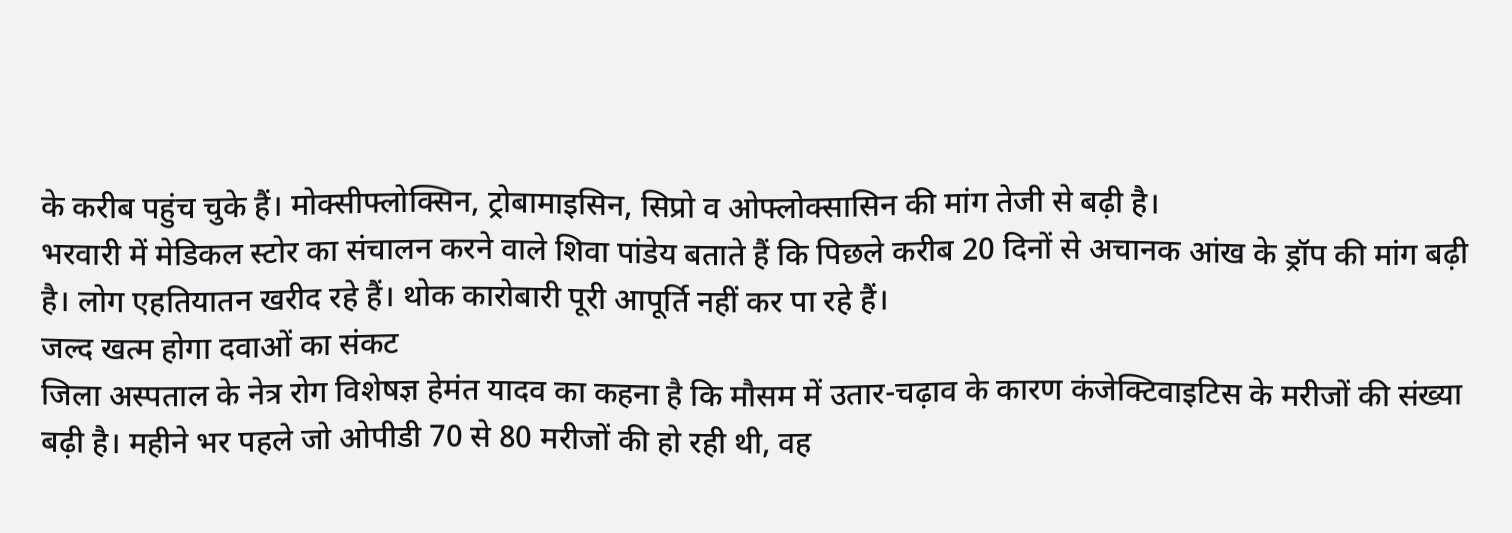के करीब पहुंच चुके हैं। मोक्सीफ्लोक्सिन, ट्रोबामाइसिन, सिप्रो व ओफ्लोक्सासिन की मांग तेजी से बढ़ी है।
भरवारी में मेडिकल स्टोर का संचालन करने वाले शिवा पांडेय बताते हैं कि पिछले करीब 20 दिनों से अचानक आंख के ड्रॉप की मांग बढ़ी है। लोग एहतियातन खरीद रहे हैं। थोक कारोबारी पूरी आपूर्ति नहीं कर पा रहे हैं।
जल्द खत्म होगा दवाओं का संकट
जिला अस्पताल के नेत्र रोग विशेषज्ञ हेमंत यादव का कहना है कि मौसम में उतार-चढ़ाव के कारण कंजेक्टिवाइटिस के मरीजों की संख्या बढ़ी है। महीने भर पहले जो ओपीडी 70 से 80 मरीजों की हो रही थी, वह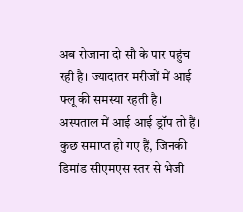अब रोजाना दो सौ के पार पहुंच रही है। ज्यादातर मरीजों में आई फ्लू की समस्या रहती है। अस्पताल में आई आई ड्रॉप तो हैं। कुछ समाप्त हो गए हैं, जिनकी डिमांड सीएमएस स्तर से भेजी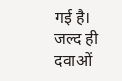गई है। जल्द ही दवाओं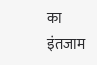का इंतजाम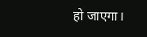हो जाएगा।